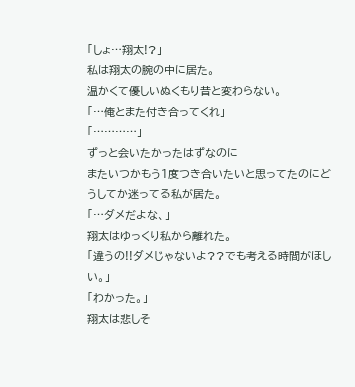「しょ…翔太!?」
私は翔太の腕の中に居た。
温かくて優しいぬくもり昔と変わらない。
「…俺とまた付き合ってくれ」
「…………」
ずっと会いたかったはずなのに
またいつかもう1度つき合いたいと思ってたのにどうしてか迷ってる私が居た。
「…ダメだよな、」
翔太はゆっくり私から離れた。
「違うの!!ダメじゃないよ??でも考える時間がほしい。」
「わかった。」
翔太は悲しそ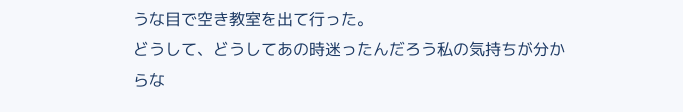うな目で空き教室を出て行った。
どうして、どうしてあの時迷ったんだろう私の気持ちが分からな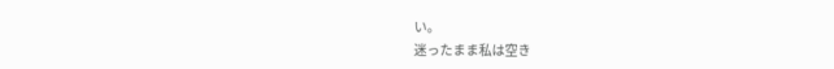い。
迷ったまま私は空き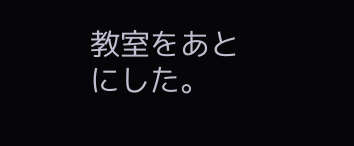教室をあとにした。